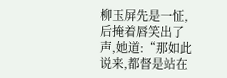柳玉屏先是一怔,后掩着唇笑出了声,她道:“那如此说来,都督是站在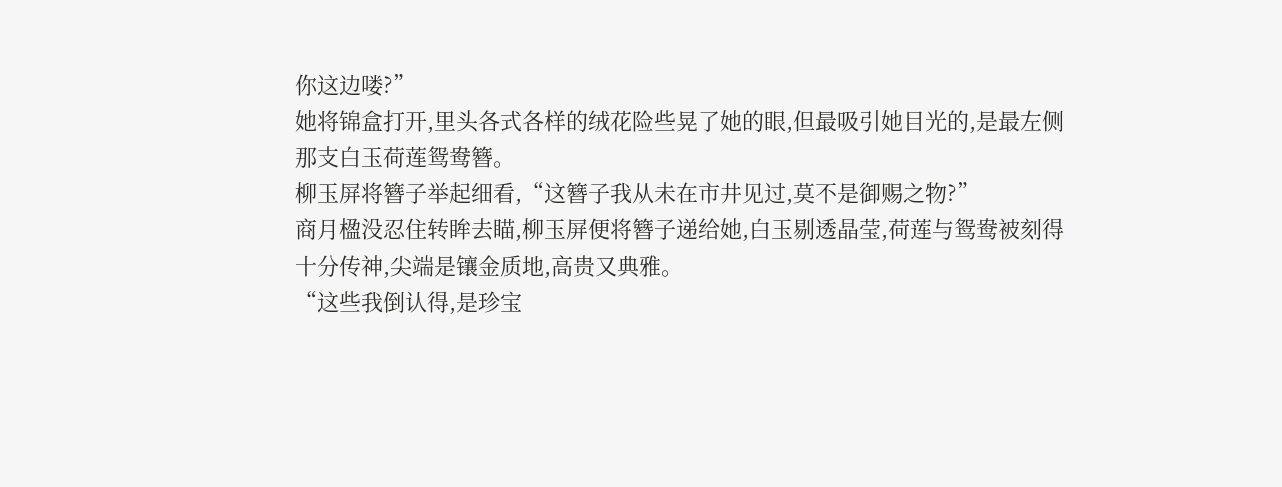你这边喽?”
她将锦盒打开,里头各式各样的绒花险些晃了她的眼,但最吸引她目光的,是最左侧那支白玉荷莲鸳鸯簪。
柳玉屏将簪子举起细看,“这簪子我从未在市井见过,莫不是御赐之物?”
商月楹没忍住转眸去瞄,柳玉屏便将簪子递给她,白玉剔透晶莹,荷莲与鸳鸯被刻得十分传神,尖端是镶金质地,高贵又典雅。
“这些我倒认得,是珍宝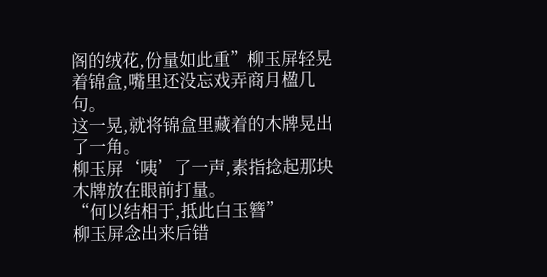阁的绒花,份量如此重”柳玉屏轻晃着锦盒,嘴里还没忘戏弄商月楹几句。
这一晃,就将锦盒里藏着的木牌晃出了一角。
柳玉屏‘咦’了一声,素指捻起那块木牌放在眼前打量。
“何以结相于,抵此白玉簪”
柳玉屏念出来后错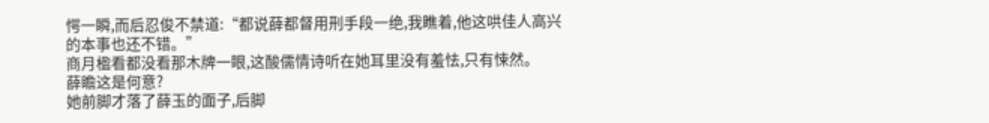愕一瞬,而后忍俊不禁道:“都说薛都督用刑手段一绝,我瞧着,他这哄佳人高兴的本事也还不错。”
商月楹看都没看那木牌一眼,这酸儒情诗听在她耳里没有羞怯,只有悚然。
薛瞻这是何意?
她前脚才落了薛玉的面子,后脚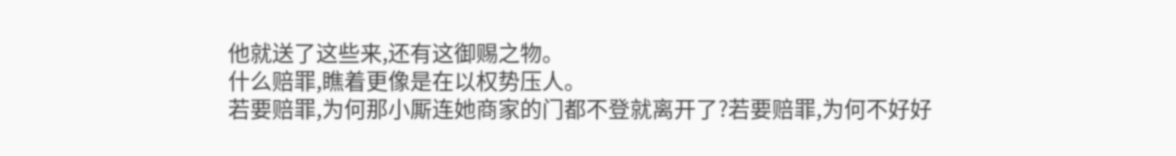他就送了这些来,还有这御赐之物。
什么赔罪,瞧着更像是在以权势压人。
若要赔罪,为何那小厮连她商家的门都不登就离开了?若要赔罪,为何不好好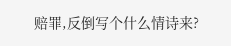赔罪,反倒写个什么情诗来?